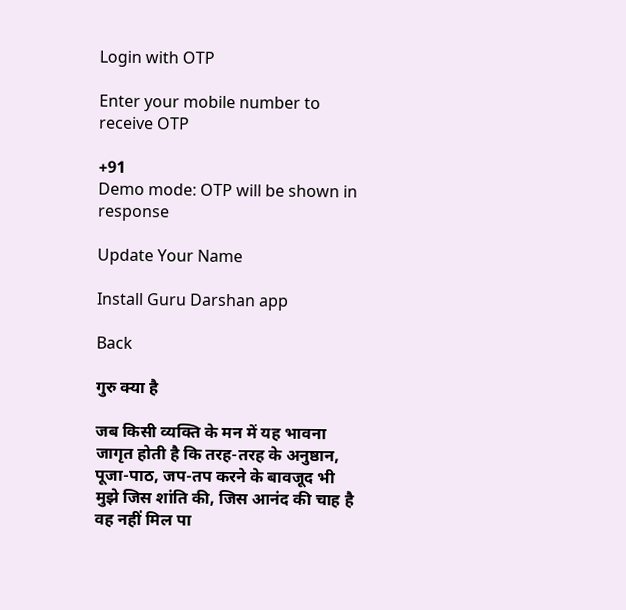Login with OTP

Enter your mobile number to receive OTP

+91
Demo mode: OTP will be shown in response

Update Your Name

Install Guru Darshan app

Back

गुरु क्या है

जब किसी व्यक्ति के मन में यह भावना जागृत होती है कि तरह-तरह के अनुष्ठान, पूजा-पाठ, जप-तप करने के बावजूद भी मुझे जिस शांति की, जिस आनंद की चाह है वह नहीं मिल पा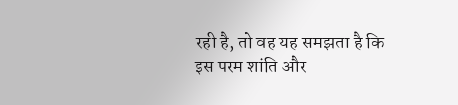रही है, तो वह यह समझता है कि इस परम शांति और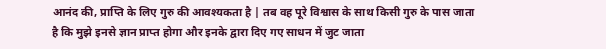आनंद की, प्राप्ति के लिए गुरु की आवश्यकता है | तब वह पूरे विश्वास के साथ किसी गुरु के पास जाता है कि मुझे इनसे ज्ञान प्राप्त होगा और इनके द्वारा दिए गए साधन में जुट जाता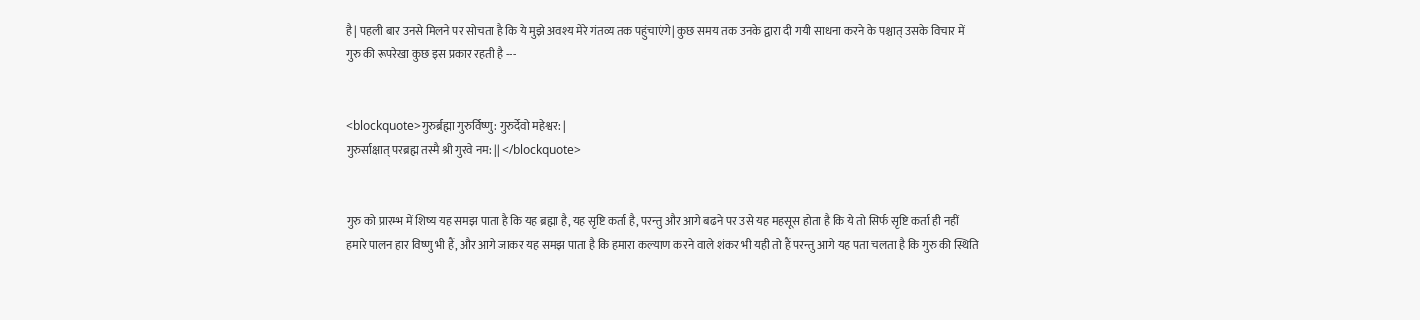है| पहली बार उनसे मिलने पर सोचता है कि ये मुझे अवश्य मेरे गंतव्य तक पहुंचाएंगे| कुछ समय तक उनके द्वारा दी गयी साधना करने के पश्चात् उसके विचार में गुरु की रूपरेखा कुछ इस प्रकार रहती है ---


<blockquote>गुरुर्ब्रह्मा गुरुर्विष्णु: गुरुर्देवो महेश्वर: |
गुरुर्साक्षात् परब्रह्म तस्मै श्री गुरवे नम: || </blockquote>


गुरु को प्रारम्भ में शिष्य यह समझ पाता है कि यह ब्रह्मा है, यह सृष्टि कर्ता है, परन्तु और आगे बढने पर उसे यह महसूस होता है कि ये तो सिर्फ सृष्टि कर्ता ही नहीं हमारे पालन हार विष्णु भी हैं, और आगे जाकर यह समझ पाता है कि हमारा कल्याण करने वाले शंकर भी यही तो हैं परन्तु आगे यह पता चलता है कि गुरु की स्थिति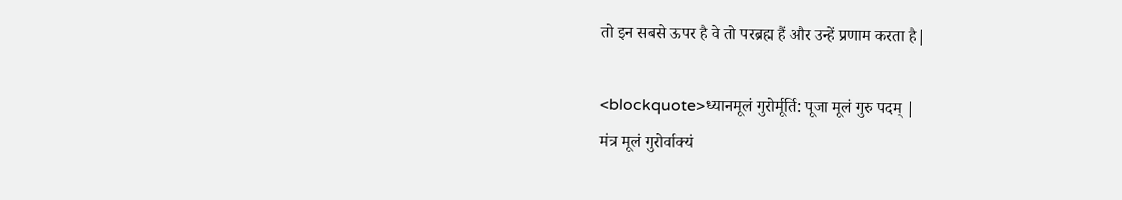तो इन सबसे ऊपर है वे तो परब्रह्म हैं और उन्हें प्रणाम करता है|

<blockquote>ध्यानमूलं गुरोर्मूर्ति: पूजा मूलं गुरु पदम् |
मंत्र मूलं गुरोर्वाक्यं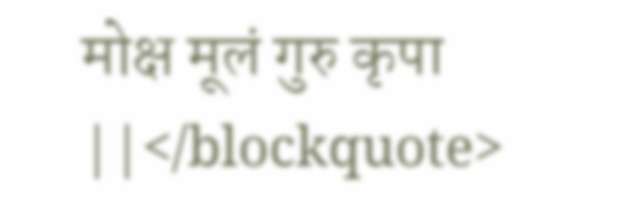मोक्ष मूलं गुरु कृपा ||</blockquote>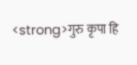<strong>गुरु कृपा हि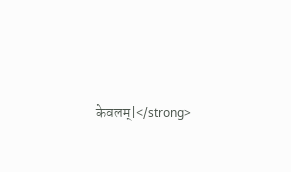केवलम्|</strong>